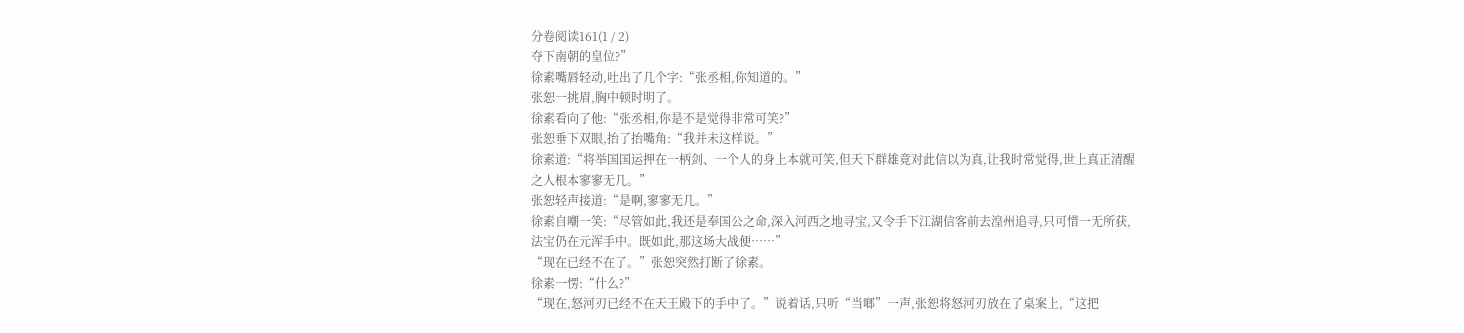分卷阅读161(1 / 2)
夺下南朝的皇位?”
徐素嘴唇轻动,吐出了几个字:“张丞相,你知道的。”
张恕一挑眉,胸中顿时明了。
徐素看向了他:“张丞相,你是不是觉得非常可笑?”
张恕垂下双眼,抬了抬嘴角:“我并未这样说。”
徐素道:“将举国国运押在一柄剑、一个人的身上本就可笑,但天下群雄竟对此信以为真,让我时常觉得,世上真正清醒之人根本寥寥无几。”
张恕轻声接道:“是啊,寥寥无几。”
徐素自嘲一笑:“尽管如此,我还是奉国公之命,深入河西之地寻宝,又令手下江湖信客前去湟州追寻,只可惜一无所获,法宝仍在元浑手中。既如此,那这场大战便……”
“现在已经不在了。”张恕突然打断了徐素。
徐素一愣:“什么?”
“现在,怒河刃已经不在天王殿下的手中了。”说着话,只听“当啷”一声,张恕将怒河刃放在了桌案上,“这把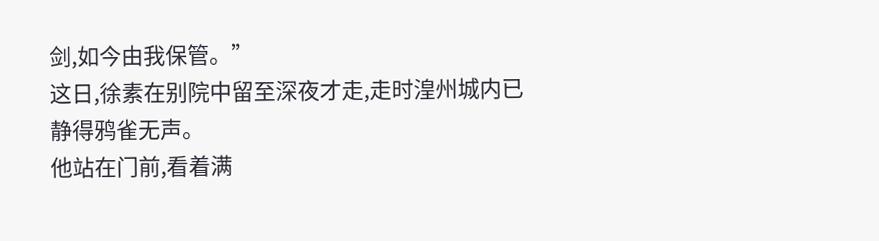剑,如今由我保管。”
这日,徐素在别院中留至深夜才走,走时湟州城内已静得鸦雀无声。
他站在门前,看着满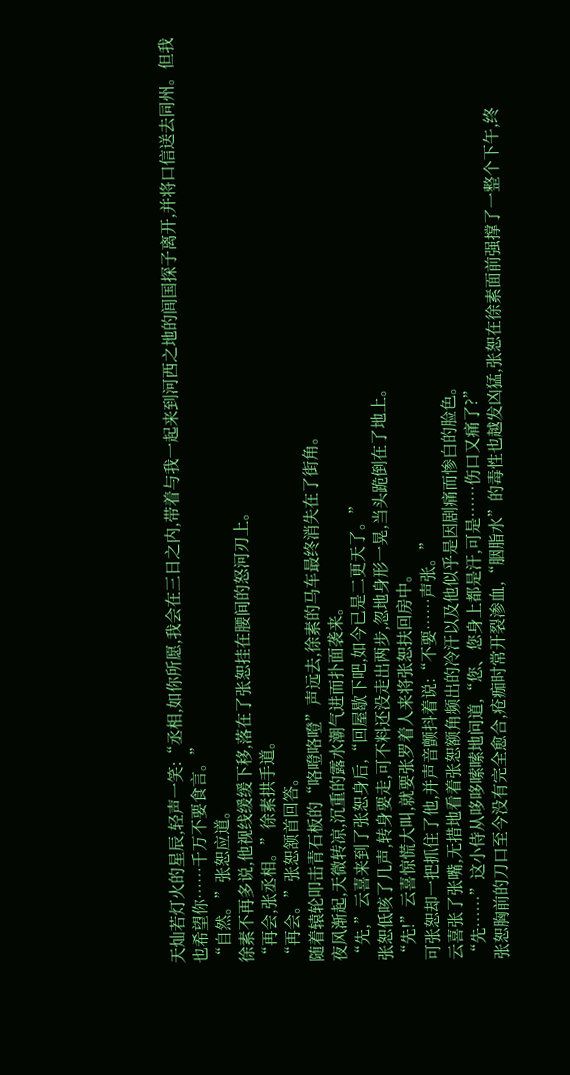天灿若灯火的星辰,轻声一笑:“丞相,如你所愿,我会在三日之内,带着与我一起来到河西之地的闾国探子离开,并将口信送去同州。但我也希望你……千万不要食言。”
“自然。”张恕应道。
徐素不再多说,他视线缓缓下移,落在了张恕挂在腰间的怒河刃上。
“再会,张丞相。”徐素拱手道。
“再会。”张恕颔首回答。
随着辕轮叩击青石板的“咯噔咯噔”声远去,徐素的马车最终消失在了街角。
夜风渐起,天微转凉,沉重的露水潮气进而扑面袭来。
“先,”云喜来到了张恕身后,“回屋歇下吧,如今已是二更天了。”
张恕低咳了几声,转身要走,可不料还没走出两步,忽地身形一晃,当头跪倒在了地上。
“先!”云喜惊慌大叫,就要张罗着人来将张恕扶回房中。
可张恕却一把抓住了他,并声音颤抖着说:“不要……声张。”
云喜张了张嘴,无措地看着张恕额角频出的冷汗以及他似乎是因剧痛而惨白的脸色。
“先……”这小侍从哆哆嗦嗦地问道,“您、您身上都是汗,可是……伤口又痛了?”
张恕胸前的刀口至今没有完全愈合,疮痂时常开裂渗血,“胭脂水”的毒性也越发凶猛,张恕在徐素面前强撑了一整个下午,终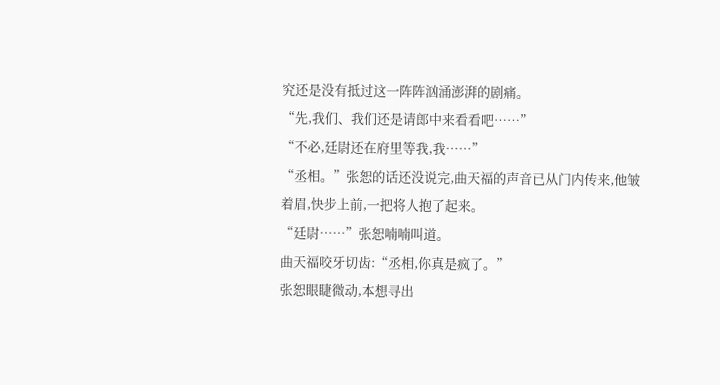究还是没有抵过这一阵阵汹涌澎湃的剧痛。
“先,我们、我们还是请郎中来看看吧……”
“不必,廷尉还在府里等我,我……”
“丞相。”张恕的话还没说完,曲天福的声音已从门内传来,他皱着眉,快步上前,一把将人抱了起来。
“廷尉……”张恕喃喃叫道。
曲天福咬牙切齿:“丞相,你真是疯了。”
张恕眼睫微动,本想寻出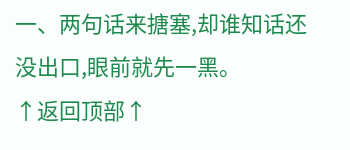一、两句话来搪塞,却谁知话还没出口,眼前就先一黑。
↑返回顶部↑